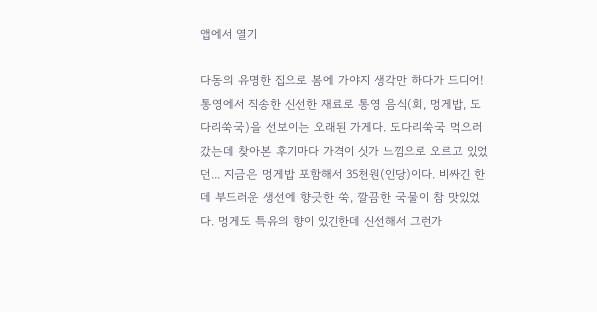앱에서 열기

다동의 유명한 집으로 봄에 가야지 생각만 하다가 드디어! 통영에서 직송한 신선한 재료로 통영 음식(회, 멍게밥, 도다리쑥국)을 선보이는 오래된 가게다. 도다리쑥국 먹으러 갔는데 찾아본 후기마다 가격이 싯가 느낌으로 오르고 있었던... 지금은 멍게밥 포함해서 35천원(인당)이다. 비싸긴 한데 부드러운 생선에 향긋한 쑥, 깔끔한 국물이 참 맛있었다. 멍게도 특유의 향이 있긴한데 신선해서 그런가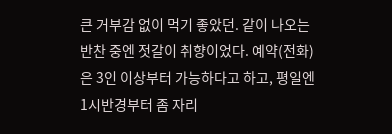큰 거부감 없이 먹기 좋았던. 같이 나오는 반찬 중엔 젓갈이 취향이었다. 예약(전화)은 3인 이상부터 가능하다고 하고, 평일엔 1시반경부터 좀 자리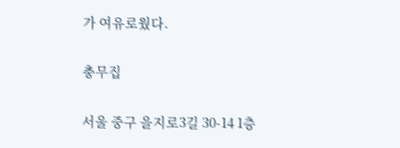가 여유로웠다.

충무집

서울 중구 을지로3길 30-14 1층